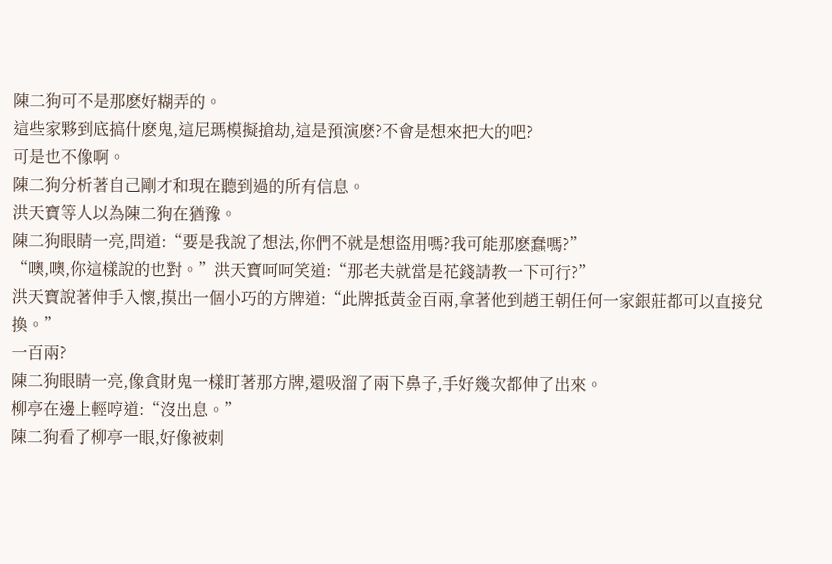陳二狗可不是那麽好糊弄的。
這些家夥到底搞什麽鬼,這尼瑪模擬搶劫,這是預演麽?不會是想來把大的吧?
可是也不像啊。
陳二狗分析著自己剛才和現在聽到過的所有信息。
洪天寶等人以為陳二狗在猶豫。
陳二狗眼睛一亮,問道:“要是我說了想法,你們不就是想盜用嗎?我可能那麽蠢嗎?”
“噢,噢,你這樣說的也對。”洪天寶呵呵笑道:“那老夫就當是花錢請教一下可行?”
洪天寶說著伸手入懷,摸出一個小巧的方牌道:“此牌抵黃金百兩,拿著他到趙王朝任何一家銀莊都可以直接兌換。”
一百兩?
陳二狗眼睛一亮,像貪財鬼一樣盯著那方牌,還吸溜了兩下鼻子,手好幾次都伸了出來。
柳亭在邊上輕哼道:“沒出息。”
陳二狗看了柳亭一眼,好像被刺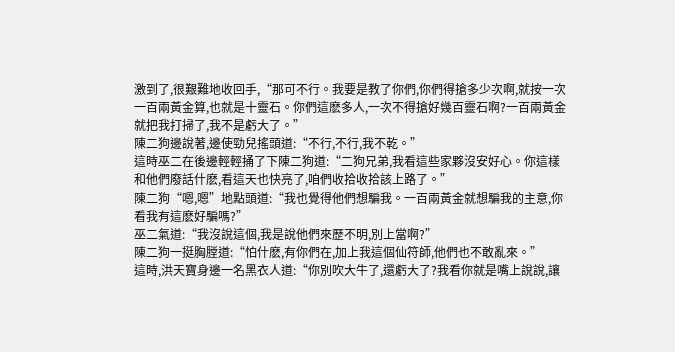激到了,很艱難地收回手,“那可不行。我要是教了你們,你們得搶多少次啊,就按一次一百兩黃金算,也就是十靈石。你們這麽多人,一次不得搶好幾百靈石啊?一百兩黃金就把我打掃了,我不是虧大了。”
陳二狗邊說著,邊使勁兒搖頭道:“不行,不行,我不乾。”
這時巫二在後邊輕輕捅了下陳二狗道:“二狗兄弟,我看這些家夥沒安好心。你這樣和他們廢話什麽,看這天也快亮了,咱們收拾收拾該上路了。”
陳二狗“嗯,嗯”地點頭道:“我也覺得他們想騙我。一百兩黃金就想騙我的主意,你看我有這麽好騙嗎?”
巫二氣道:“我沒說這個,我是說他們來歷不明,別上當啊?”
陳二狗一挺胸膛道:“怕什麽,有你們在,加上我這個仙符師,他們也不敢亂來。”
這時,洪天寶身邊一名黑衣人道:“你別吹大牛了,還虧大了?我看你就是嘴上說說,讓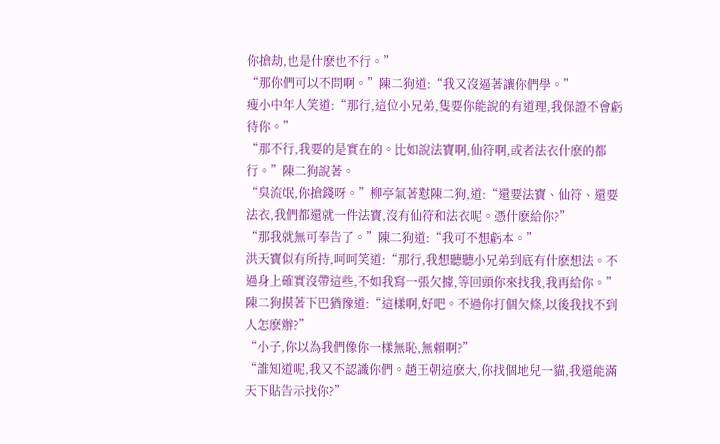你搶劫,也是什麽也不行。”
“那你們可以不問啊。”陳二狗道:“我又沒逼著讓你們學。”
瘦小中年人笑道:“那行,這位小兄弟,隻要你能說的有道理,我保證不會虧待你。”
“那不行,我要的是實在的。比如說法寶啊,仙符啊,或者法衣什麽的都行。”陳二狗說著。
“臭流氓,你搶錢呀。”柳亭氣著懟陳二狗,道:“還要法寶、仙符、還要法衣,我們都還就一件法寶,沒有仙符和法衣呢。憑什麽給你?”
“那我就無可奉告了。”陳二狗道:“我可不想虧本。”
洪天寶似有所持,呵呵笑道:“那行,我想聽聽小兄弟到底有什麽想法。不過身上確實沒帶這些,不如我寫一張欠據,等回頭你來找我,我再給你。”
陳二狗摸著下巴猶豫道:“這樣啊,好吧。不過你打個欠條,以後我找不到人怎麽辦?”
“小子,你以為我們像你一樣無恥,無賴啊?”
“誰知道呢,我又不認識你們。趙王朝這麽大,你找個地兒一貓,我還能滿天下貼告示找你?”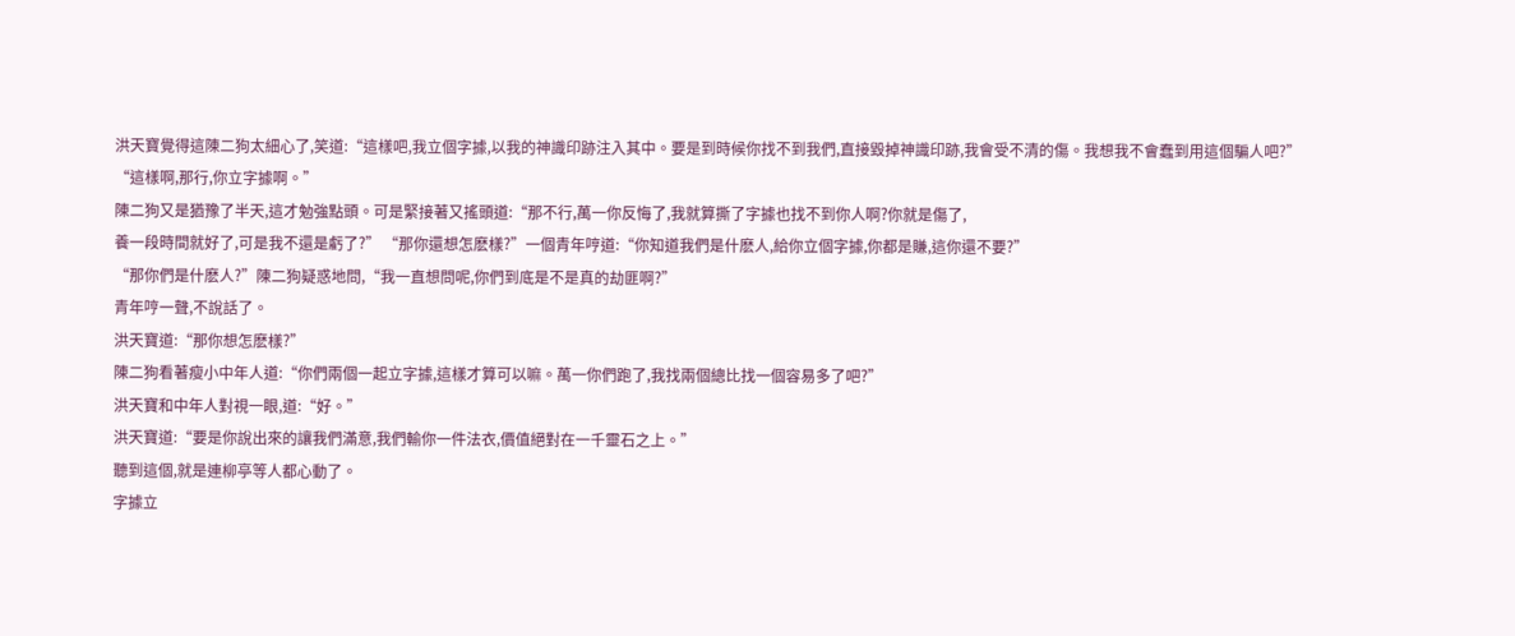洪天寶覺得這陳二狗太細心了,笑道:“這樣吧,我立個字據,以我的神識印跡注入其中。要是到時候你找不到我們,直接毀掉神識印跡,我會受不清的傷。我想我不會蠢到用這個騙人吧?”
“這樣啊,那行,你立字據啊。”
陳二狗又是猶豫了半天,這才勉強點頭。可是緊接著又搖頭道:“那不行,萬一你反悔了,我就算撕了字據也找不到你人啊?你就是傷了,
養一段時間就好了,可是我不還是虧了?” “那你還想怎麽樣?”一個青年哼道:“你知道我們是什麽人,給你立個字據,你都是賺,這你還不要?”
“那你們是什麽人?”陳二狗疑惑地問,“我一直想問呢,你們到底是不是真的劫匪啊?”
青年哼一聲,不說話了。
洪天寶道:“那你想怎麽樣?”
陳二狗看著瘦小中年人道:“你們兩個一起立字據,這樣才算可以嘛。萬一你們跑了,我找兩個總比找一個容易多了吧?”
洪天寶和中年人對視一眼,道:“好。”
洪天寶道:“要是你說出來的讓我們滿意,我們輸你一件法衣,價值絕對在一千靈石之上。”
聽到這個,就是連柳亭等人都心動了。
字據立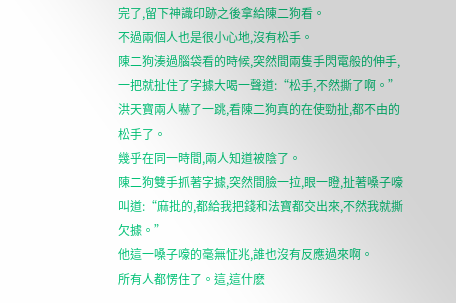完了,留下神識印跡之後拿給陳二狗看。
不過兩個人也是很小心地,沒有松手。
陳二狗湊過腦袋看的時候,突然間兩隻手閃電般的伸手,一把就扯住了字據大喝一聲道:“松手,不然撕了啊。”
洪天寶兩人嚇了一跳,看陳二狗真的在使勁扯,都不由的松手了。
幾乎在同一時間,兩人知道被陰了。
陳二狗雙手抓著字據,突然間臉一拉,眼一瞪,扯著嗓子嚎叫道:“麻批的,都給我把錢和法寶都交出來,不然我就撕欠據。”
他這一嗓子嚎的毫無怔兆,誰也沒有反應過來啊。
所有人都愣住了。這,這什麽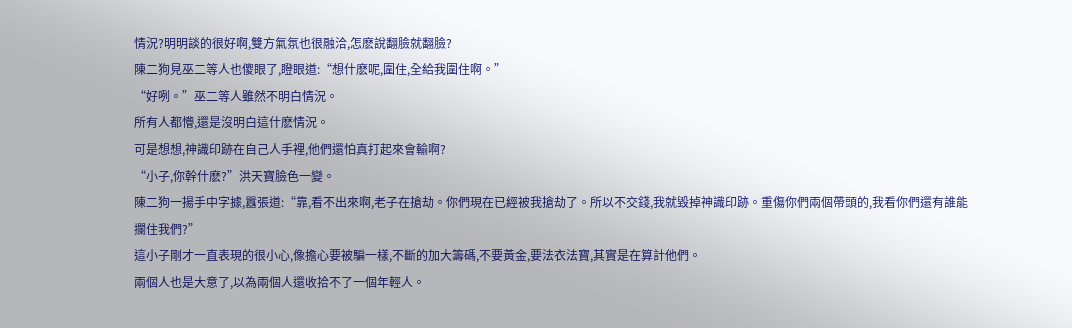情況?明明談的很好啊,雙方氣氛也很融洽,怎麽說翻臉就翻臉?
陳二狗見巫二等人也傻眼了,瞪眼道:“想什麽呢,圍住,全給我圍住啊。”
“好咧。”巫二等人雖然不明白情況。
所有人都懵,還是沒明白這什麽情況。
可是想想,神識印跡在自己人手裡,他們還怕真打起來會輸啊?
“小子,你幹什麽?”洪天寶臉色一變。
陳二狗一揚手中字據,囂張道:“靠,看不出來啊,老子在搶劫。你們現在已經被我搶劫了。所以不交錢,我就毀掉神識印跡。重傷你們兩個帶頭的,我看你們還有誰能攔住我們?”
這小子剛才一直表現的很小心,像擔心要被騙一樣,不斷的加大籌碼,不要黃金,要法衣法寶,其實是在算計他們。
兩個人也是大意了,以為兩個人還收拾不了一個年輕人。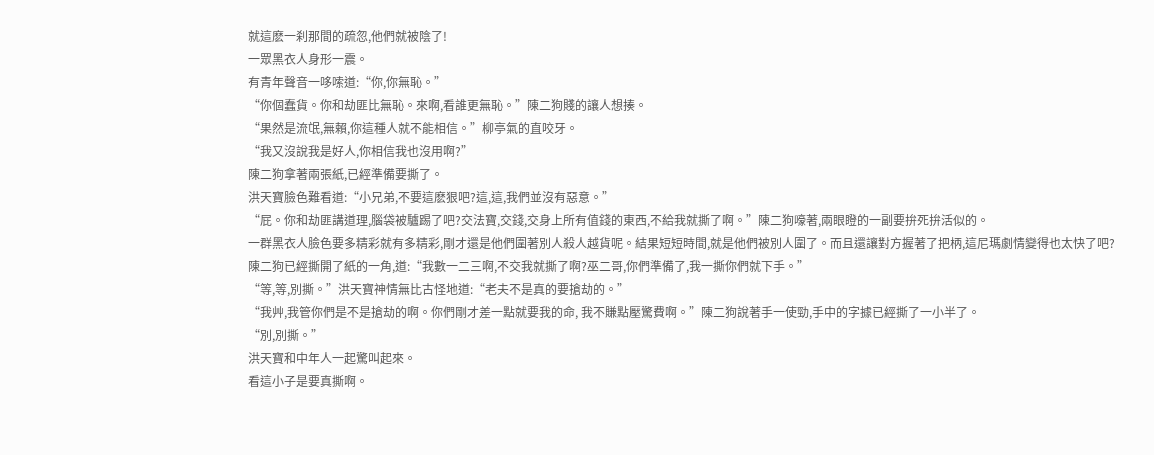就這麽一刹那間的疏忽,他們就被陰了!
一眾黑衣人身形一震。
有青年聲音一哆嗦道:“你,你無恥。”
“你個蠢貨。你和劫匪比無恥。來啊,看誰更無恥。”陳二狗賤的讓人想揍。
“果然是流氓,無賴,你這種人就不能相信。”柳亭氣的直咬牙。
“我又沒說我是好人,你相信我也沒用啊?”
陳二狗拿著兩張紙,已經準備要撕了。
洪天寶臉色難看道:“小兄弟,不要這麽狠吧?這,這,我們並沒有惡意。”
“屁。你和劫匪講道理,腦袋被驢踢了吧?交法寶,交錢,交身上所有值錢的東西,不給我就撕了啊。”陳二狗嚎著,兩眼瞪的一副要拚死拚活似的。
一群黑衣人臉色要多精彩就有多精彩,剛才還是他們圍著別人殺人越貨呢。結果短短時間,就是他們被別人圍了。而且還讓對方握著了把柄,這尼瑪劇情變得也太快了吧?
陳二狗已經撕開了紙的一角,道:“我數一二三啊,不交我就撕了啊?巫二哥,你們準備了,我一撕你們就下手。”
“等,等,別撕。”洪天寶神情無比古怪地道:“老夫不是真的要搶劫的。”
“我艸,我管你們是不是搶劫的啊。你們剛才差一點就要我的命, 我不賺點壓驚費啊。”陳二狗說著手一使勁,手中的字據已經撕了一小半了。
“別,別撕。”
洪天寶和中年人一起驚叫起來。
看這小子是要真撕啊。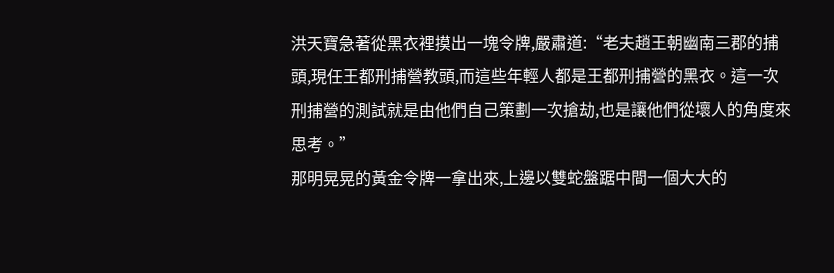洪天寶急著從黑衣裡摸出一塊令牌,嚴肅道:“老夫趙王朝幽南三郡的捕頭,現任王都刑捕營教頭,而這些年輕人都是王都刑捕營的黑衣。這一次刑捕營的測試就是由他們自己策劃一次搶劫,也是讓他們從壞人的角度來思考。”
那明晃晃的黃金令牌一拿出來,上邊以雙蛇盤踞中間一個大大的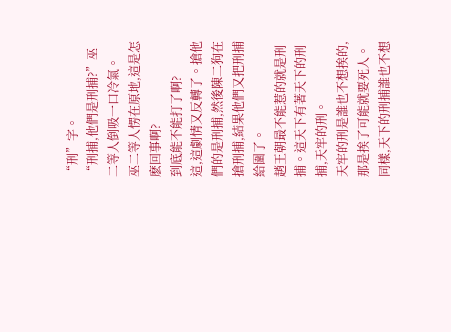“刑”字。
“刑捕,他們是刑捕?”巫二等人倒吸一口冷氣。
巫二等人愣在原地,這是怎麽回事啊?
到底能不能打了啊?
這,這劇情又反轉了。搶他們的是刑捕,然後陳二狗在搶刑捕,結果他們又把刑捕給圍了。
趙王朝最不能惹的就是刑捕。這天下有著天下的刑捕,天牢的刑。
天牢的刑是誰也不想挨的,那是挨了可能就要死人。同樣,天下的刑捕誰也不想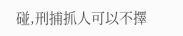碰,刑捕抓人可以不擇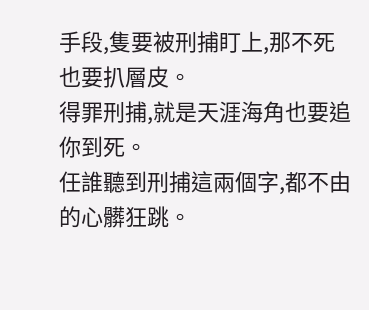手段,隻要被刑捕盯上,那不死也要扒層皮。
得罪刑捕,就是天涯海角也要追你到死。
任誰聽到刑捕這兩個字,都不由的心髒狂跳。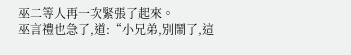巫二等人再一次緊張了起來。
巫言禮也急了,道:“小兄弟,別鬧了,這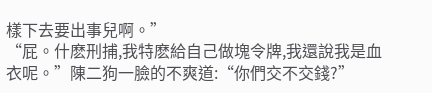樣下去要出事兒啊。”
“屁。什麽刑捕,我特麽給自己做塊令牌,我還說我是血衣呢。”陳二狗一臉的不爽道:“你們交不交錢?”